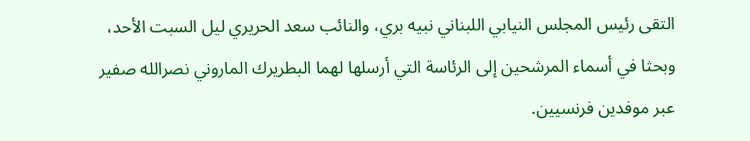التقى رئيس المجلس النيابي اللبناني نبيه بري، والنائب سعد الحريري ليل السبت الأحد، وبحثا في أسماء المرشحين إلى الرئاسة التي أرسلها لهما البطريرك الماروني نصرالله صفير عبر موفدين فرنسيين.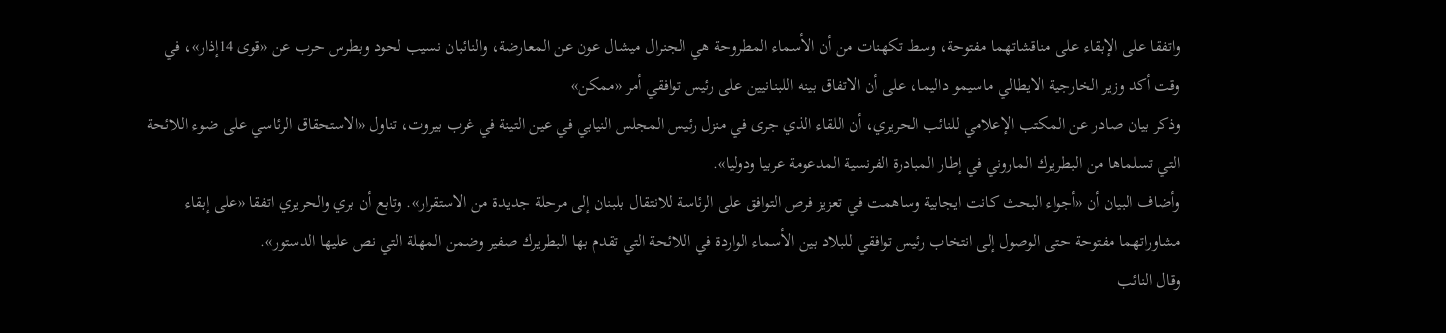واتفقا على الإبقاء على مناقشاتهما مفتوحة، وسط تكهنات من أن الأسماء المطروحة هي الجنرال ميشال عون عن المعارضة، والنائبان نسيب لحود وبطرس حرب عن «قوى 14إذار»، في وقت أكد وزير الخارجية الايطالي ماسيمو داليما، على أن الاتفاق بينه اللبنانيين على رئيس توافقي أمر «ممكن»
وذكر بيان صادر عن المكتب الإعلامي للنائب الحريري، أن اللقاء الذي جرى في منزل رئيس المجلس النيابي في عين التينة في غرب بيروت، تناول «الاستحقاق الرئاسي على ضوء اللائحة التي تسلماها من البطريرك الماروني في إطار المبادرة الفرنسية المدعومة عربيا ودوليا».
وأضاف البيان أن «أجواء البحث كانت ايجابية وساهمت في تعزيز فرص التوافق على الرئاسة للانتقال بلبنان إلى مرحلة جديدة من الاستقرار». وتابع أن بري والحريري اتفقا «على إبقاء مشاوراتهما مفتوحة حتى الوصول إلى انتخاب رئيس توافقي للبلاد بين الأسماء الواردة في اللائحة التي تقدم بها البطريرك صفير وضمن المهلة التي نص عليها الدستور».
وقال النائب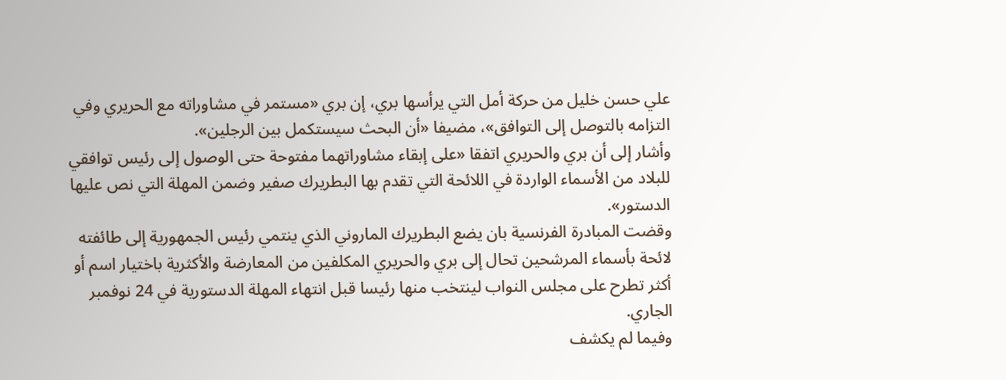علي حسن خليل من حركة أمل التي يرأسها بري، إن بري «مستمر في مشاوراته مع الحريري وفي التزامه بالتوصل إلى التوافق»، مضيفا «أن البحث سيستكمل بين الرجلين».
وأشار إلى أن بري والحريري اتفقا «على إبقاء مشاوراتهما مفتوحة حتى الوصول إلى رئيس توافقي للبلاد من الأسماء الواردة في اللائحة التي تقدم بها البطريرك صفير وضمن المهلة التي نص عليها الدستور».
وقضت المبادرة الفرنسية بان يضع البطريرك الماروني الذي ينتمي رئيس الجمهورية إلى طائفته لائحة بأسماء المرشحين تحال إلى بري والحريري المكلفين من المعارضة والأكثرية باختيار اسم أو أكثر تطرح على مجلس النواب لينتخب منها رئيسا قبل انتهاء المهلة الدستورية في 24 نوفمبر الجاري.
وفيما لم يكشف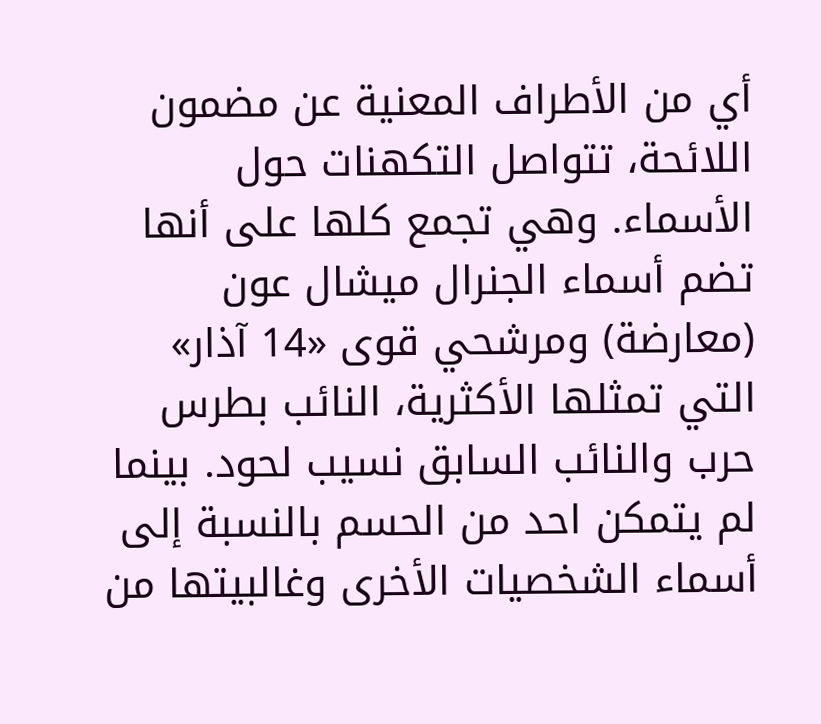أي من الأطراف المعنية عن مضمون اللائحة، تتواصل التكهنات حول الأسماء. وهي تجمع كلها على أنها تضم أسماء الجنرال ميشال عون (معارضة) ومرشحي قوى «14 آذار» التي تمثلها الأكثرية، النائب بطرس حرب والنائب السابق نسيب لحود. بينما لم يتمكن احد من الحسم بالنسبة إلى أسماء الشخصيات الأخرى وغالبيتها من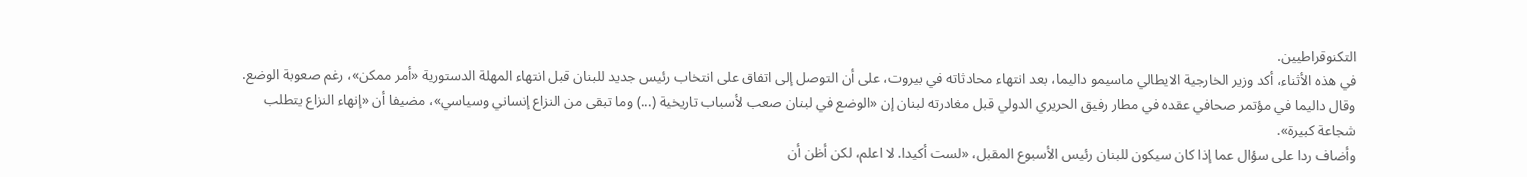التكنوقراطيين.
في هذه الأثناء، أكد وزير الخارجية الايطالي ماسيمو داليما، بعد انتهاء محادثاته في بيروت، على أن التوصل إلى اتفاق على انتخاب رئيس جديد للبنان قبل انتهاء المهلة الدستورية «أمر ممكن»، رغم صعوبة الوضع.
وقال داليما في مؤتمر صحافي عقده في مطار رفيق الحريري الدولي قبل مغادرته لبنان إن «الوضع في لبنان صعب لأسباب تاريخية (...) وما تبقى من النزاع إنساني وسياسي»، مضيفا أن «إنهاء النزاع يتطلب شجاعة كبيرة».
وأضاف ردا على سؤال عما إذا كان سيكون للبنان رئيس الأسبوع المقبل، «لست أكيدا. لا اعلم، لكن أظن أن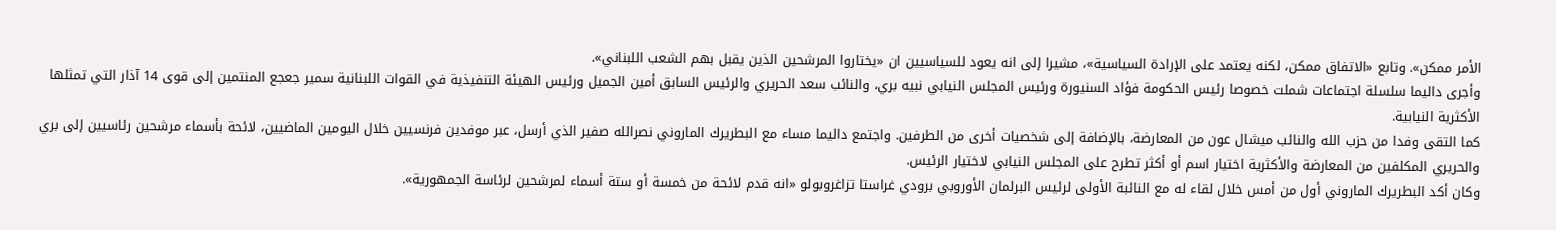الأمر ممكن». وتابع «الاتفاق ممكن، لكنه يعتمد على الإرادة السياسية»، مشيرا إلى انه يعود للسياسيين ان «يختاروا المرشحين الذين يقبل بهم الشعب اللبناني».
وأجرى داليما سلسلة اجتماعات شملت خصوصا رئيس الحكومة فؤاد السنيورة ورئيس المجلس النيابي نبيه بري، والنائب سعد الحريري والرئيس السابق أمين الجميل ورئيس الهيئة التنفيذية في القوات اللبنانية سمير جعجع المنتمين إلى قوى 14 آذار التي تمثلها الأكثرية النيابية.
كما التقى وفدا من حزب الله والنائب ميشال عون من المعارضة، بالإضافة إلى شخصيات أخرى من الطرفين. واجتمع داليما مساء مع البطريرك الماروني نصرالله صفير الذي أرسل، عبر موفدين فرنسيين خلال اليومين الماضيين، لائحة بأسماء مرشحين رئاسيين إلى بري والحريري المكلفين من المعارضة والأكثرية اختيار اسم أو أكثر تطرح على المجلس النيابي لاختيار الرئيس.
وكان أكد البطريرك الماروني أول من أمس خلال لقاء له مع النائبة الأولى لرئيس البرلمان الأوروبي برودي غراستا تزاغروبولو «انه قدم لائحة من خمسة أو ستة أسماء لمرشحين لرئاسة الجمهورية».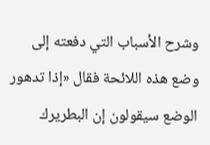وشرح الأسباب التي دفعته إلى وضع هذه اللائحة فقال «إذا تدهور الوضع سيقولون إن البطريرك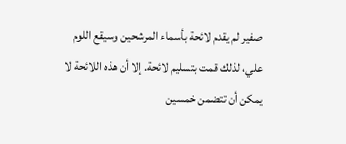صفير لم يقدم لائحة بأسماء المرشحين وسيقع اللوم علي، لذلك قمت بتسليم لائحة. إلا أن هذه اللائحة لا يمكن أن تتضمن خمسين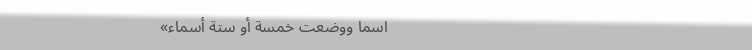اسما ووضعت خمسة أو ستة أسماء»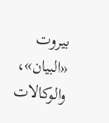بيروت «البيان»، والوكالات